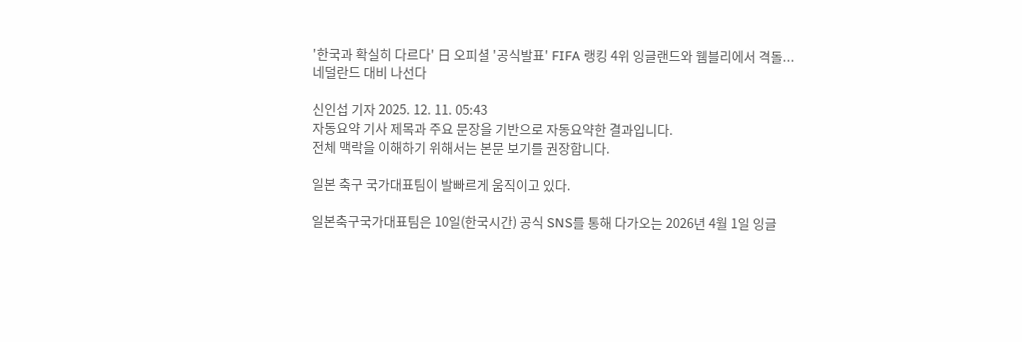'한국과 확실히 다르다' 日 오피셜 '공식발표' FIFA 랭킹 4위 잉글랜드와 웸블리에서 격돌...네덜란드 대비 나선다

신인섭 기자 2025. 12. 11. 05:43
자동요약 기사 제목과 주요 문장을 기반으로 자동요약한 결과입니다.
전체 맥락을 이해하기 위해서는 본문 보기를 권장합니다.

일본 축구 국가대표팀이 발빠르게 움직이고 있다.

일본축구국가대표팀은 10일(한국시간) 공식 SNS를 통해 다가오는 2026년 4월 1일 잉글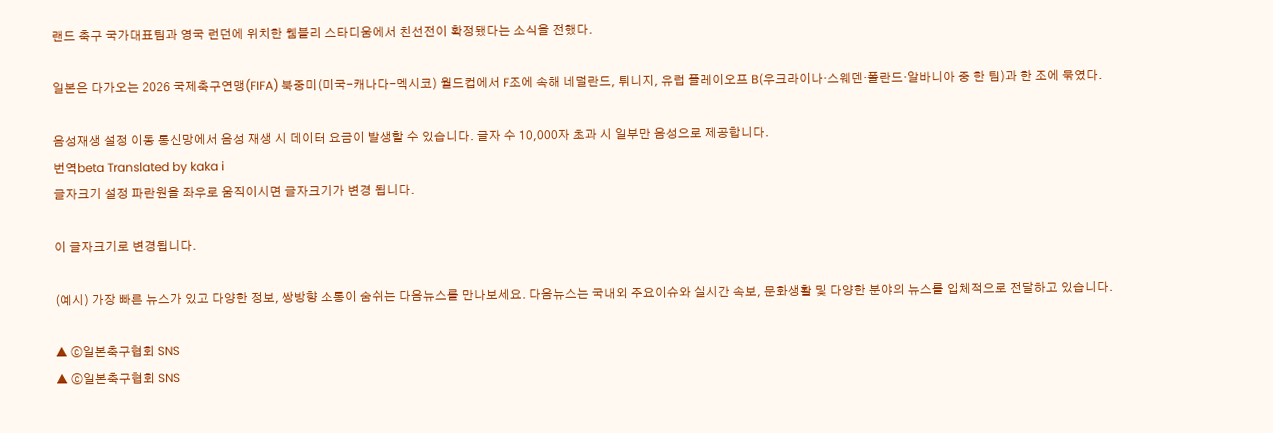랜드 축구 국가대표팀과 영국 런던에 위치한 웸블리 스타디움에서 친선전이 확정됐다는 소식을 전했다.

일본은 다가오는 2026 국제축구연맹(FIFA) 북중미(미국-캐나다-멕시코) 월드컵에서 F조에 속해 네덜란드, 튀니지, 유럽 플레이오프 B(우크라이나·스웨덴·폴란드·알바니아 중 한 팀)과 한 조에 묶였다.

음성재생 설정 이동 통신망에서 음성 재생 시 데이터 요금이 발생할 수 있습니다. 글자 수 10,000자 초과 시 일부만 음성으로 제공합니다.
번역beta Translated by kaka i
글자크기 설정 파란원을 좌우로 움직이시면 글자크기가 변경 됩니다.

이 글자크기로 변경됩니다.

(예시) 가장 빠른 뉴스가 있고 다양한 정보, 쌍방향 소통이 숨쉬는 다음뉴스를 만나보세요. 다음뉴스는 국내외 주요이슈와 실시간 속보, 문화생활 및 다양한 분야의 뉴스를 입체적으로 전달하고 있습니다.

▲ ⓒ일본축구협회 SNS
▲ ⓒ일본축구협회 SNS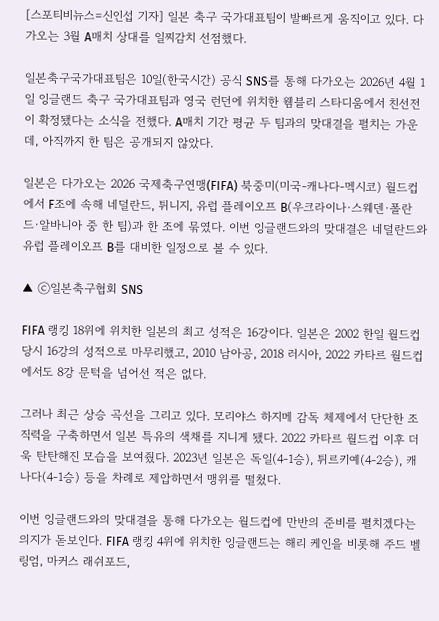[스포티비뉴스=신인섭 기자] 일본 축구 국가대표팀이 발빠르게 움직이고 있다. 다가오는 3월 A매치 상대를 일찌감치 선점했다.

일본축구국가대표팀은 10일(한국시간) 공식 SNS를 통해 다가오는 2026년 4월 1일 잉글랜드 축구 국가대표팀과 영국 런던에 위치한 웸블리 스타디움에서 친선전이 확정됐다는 소식을 전했다. A매치 기간 평균 두 팀과의 맞대결을 펼치는 가운데, 아직까지 한 팀은 공개되지 않았다.

일본은 다가오는 2026 국제축구연맹(FIFA) 북중미(미국-캐나다-멕시코) 월드컵에서 F조에 속해 네덜란드, 튀니지, 유럽 플레이오프 B(우크라이나·스웨덴·폴란드·알바니아 중 한 팀)과 한 조에 묶였다. 이번 잉글랜드와의 맞대결은 네덜란드와 유럽 플레이오프 B를 대비한 일정으로 볼 수 있다.

▲ ⓒ일본축구협회 SNS

FIFA 랭킹 18위에 위치한 일본의 최고 성적은 16강이다. 일본은 2002 한일 월드컵 당시 16강의 성적으로 마무리했고, 2010 남아공, 2018 러시아, 2022 카타르 월드컵에서도 8강 문턱을 넘어선 적은 없다.

그러나 최근 상승 곡선을 그리고 있다. 모리야스 하지메 감독 체제에서 단단한 조직력을 구축하면서 일본 특유의 색채를 지니게 됐다. 2022 카타르 월드컵 이후 더욱 탄탄해진 모습을 보여줬다. 2023년 일본은 독일(4-1승), 튀르키예(4-2승), 캐나다(4-1승) 등을 차례로 제압하면서 맹위를 떨쳤다.

이번 잉글랜드와의 맞대결을 통해 다가오는 월드컵에 만반의 준비를 펼치겠다는 의지가 돋보인다. FIFA 랭킹 4위에 위치한 잉글랜드는 해리 케인을 비롯해 주드 벨링엄, 마커스 래쉬포드,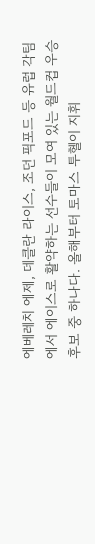에베레치 에제, 데클란 라이스, 조던 픽포드 등 유럽 각팀에서 에이스로 활약하는 선수들이 모여 있는 월드컵 우승 후보 중 하나다. 올해부터 토마스 투헬이 지휘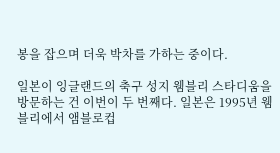봉을 잡으며 더욱 박차를 가하는 중이다.

일본이 잉글랜드의 축구 성지 웸블리 스타디움을 방문하는 건 이번이 두 번째다. 일본은 1995년 웸블리에서 앰블로컵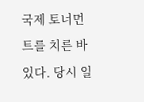국제 토너먼트를 치른 바 있다. 당시 일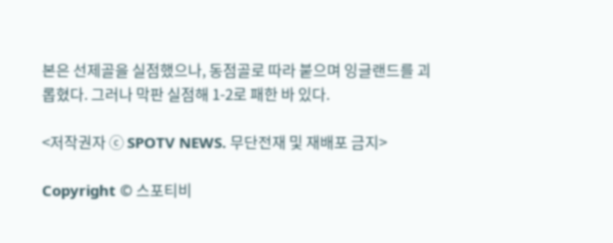본은 선제골을 실점했으나, 동점골로 따라 붙으며 잉글랜드를 괴롭혔다. 그러나 막판 실점해 1-2로 패한 바 있다.

<저작권자 ⓒ SPOTV NEWS. 무단전재 및 재배포 금지>

Copyright © 스포티비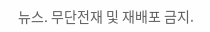뉴스. 무단전재 및 재배포 금지.